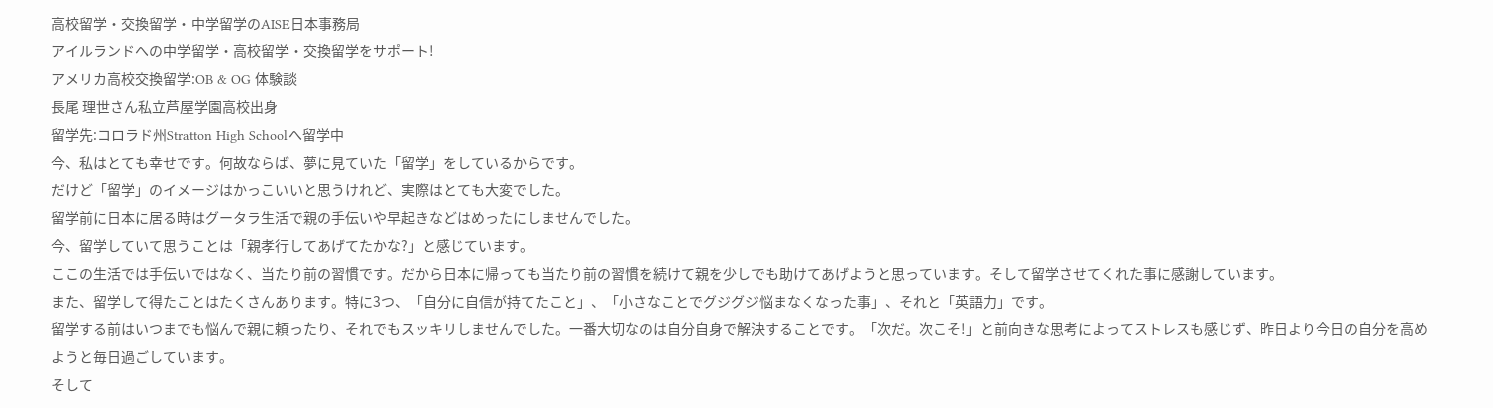高校留学・交換留学・中学留学のAISE日本事務局
アイルランドへの中学留学・高校留学・交換留学をサポート!
アメリカ高校交換留学:OB & OG 体験談
長尾 理世さん私立芦屋学園高校出身
留学先:コロラド州Stratton High Schoolへ留学中
今、私はとても幸せです。何故ならば、夢に見ていた「留学」をしているからです。
だけど「留学」のイメージはかっこいいと思うけれど、実際はとても大変でした。
留学前に日本に居る時はグータラ生活で親の手伝いや早起きなどはめったにしませんでした。
今、留学していて思うことは「親孝行してあげてたかな?」と感じています。
ここの生活では手伝いではなく、当たり前の習慣です。だから日本に帰っても当たり前の習慣を続けて親を少しでも助けてあげようと思っています。そして留学させてくれた事に感謝しています。
また、留学して得たことはたくさんあります。特に3つ、「自分に自信が持てたこと」、「小さなことでグジグジ悩まなくなった事」、それと「英語力」です。
留学する前はいつまでも悩んで親に頼ったり、それでもスッキリしませんでした。一番大切なのは自分自身で解決することです。「次だ。次こそ!」と前向きな思考によってストレスも感じず、昨日より今日の自分を高めようと毎日過ごしています。
そして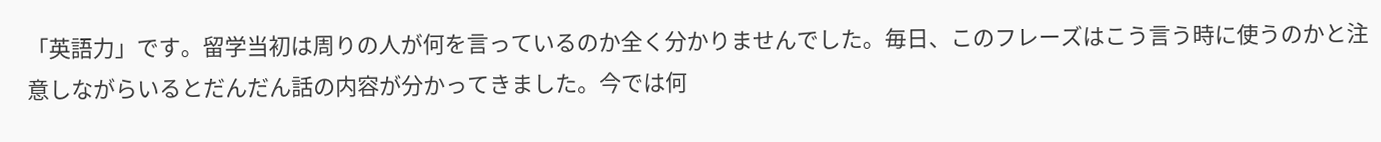「英語力」です。留学当初は周りの人が何を言っているのか全く分かりませんでした。毎日、このフレーズはこう言う時に使うのかと注意しながらいるとだんだん話の内容が分かってきました。今では何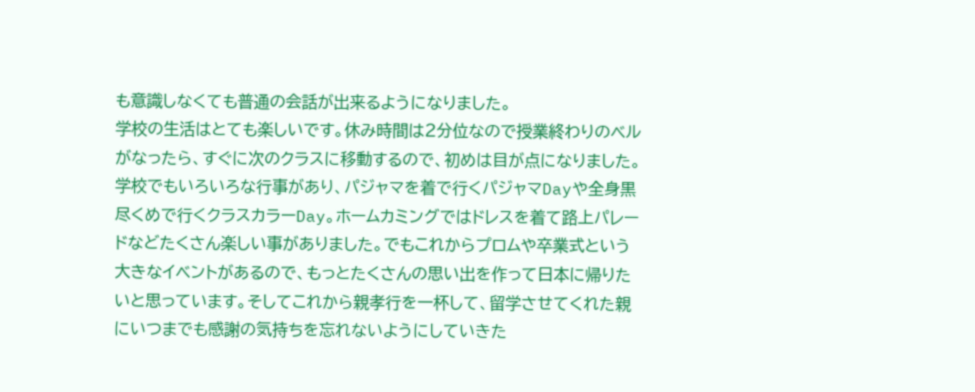も意識しなくても普通の会話が出来るようになりました。
学校の生活はとても楽しいです。休み時間は2分位なので授業終わりのベルがなったら、すぐに次のクラスに移動するので、初めは目が点になりました。
学校でもいろいろな行事があり、パジャマを着で行くパジャマDayや全身黒尽くめで行くクラスカラーDay。ホームカミングではドレスを着て路上パレードなどたくさん楽しい事がありました。でもこれからプロムや卒業式という大きなイベントがあるので、もっとたくさんの思い出を作って日本に帰りたいと思っています。そしてこれから親孝行を一杯して、留学させてくれた親にいつまでも感謝の気持ちを忘れないようにしていきた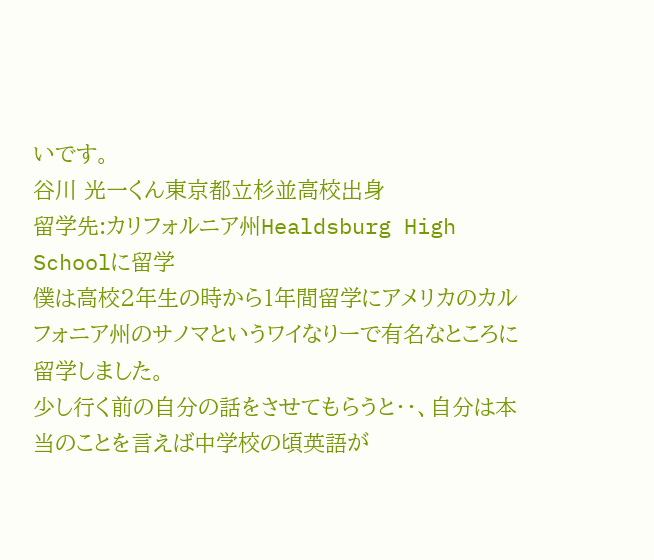いです。
谷川 光一くん東京都立杉並高校出身
留学先:カリフォルニア州Healdsburg High Schoolに留学
僕は高校2年生の時から1年間留学にアメリカのカルフォニア州のサノマというワイなりーで有名なところに留学しました。
少し行く前の自分の話をさせてもらうと・・、自分は本当のことを言えば中学校の頃英語が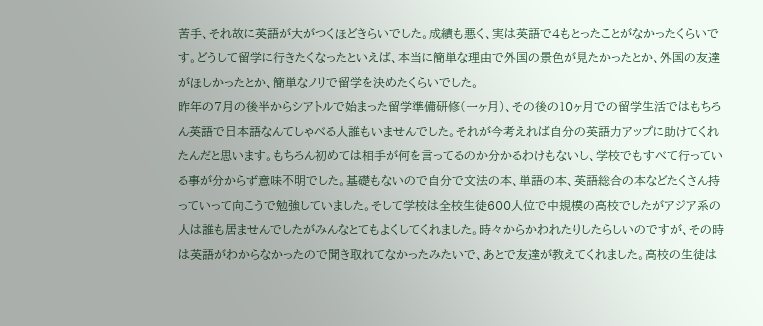苦手、それ故に英語が大がつくほどきらいでした。成績も悪く、実は英語で4もとったことがなかったくらいです。どうして留学に行きたくなったといえば、本当に簡単な理由で外国の景色が見たかったとか、外国の友達がほしかったとか、簡単なノリで留学を決めたくらいでした。
昨年の7月の後半からシアトルで始まった留学準備研修(一ヶ月)、その後の10ヶ月での留学生活ではもちろん英語で日本語なんてしゃべる人誰もいませんでした。それが今考えれば自分の英語力アップに助けてくれたんだと思います。もちろん初めては相手が何を言ってるのか分かるわけもないし、学校でもすべて行っている事が分からず意味不明でした。基礎もないので自分で文法の本、単語の本、英語総合の本などたくさん持っていって向こうで勉強していました。そして学校は全校生徒600人位で中規模の高校でしたがアジア系の人は誰も居ませんでしたがみんなとてもよくしてくれました。時々からかわれたりしたらしいのですが、その時は英語がわからなかったので聞き取れてなかったみたいで、あとで友達が教えてくれました。高校の生徒は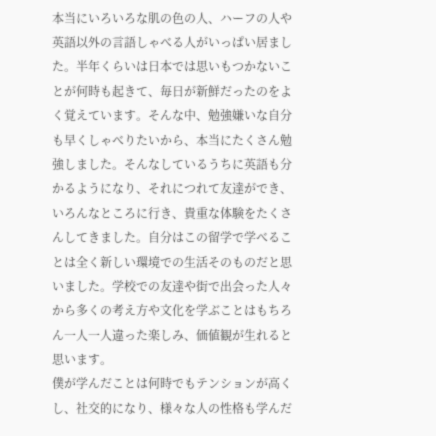本当にいろいろな肌の色の人、ハーフの人や英語以外の言語しゃべる人がいっぱい居ました。半年くらいは日本では思いもつかないことが何時も起きて、毎日が新鮮だったのをよく覚えています。そんな中、勉強嫌いな自分も早くしゃべりたいから、本当にたくさん勉強しました。そんなしているうちに英語も分かるようになり、それにつれて友達ができ、いろんなところに行き、貴重な体験をたくさんしてきました。自分はこの留学で学べることは全く新しい環境での生活そのものだと思いました。学校での友達や街で出会った人々から多くの考え方や文化を学ぶことはもちろん一人一人違った楽しみ、価値観が生れると思います。
僕が学んだことは何時でもテンションが高くし、社交的になり、様々な人の性格も学んだ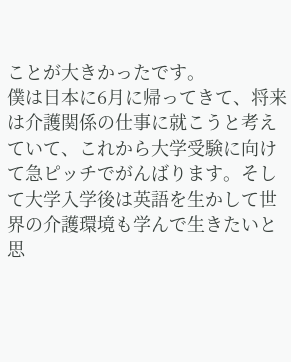ことが大きかったです。
僕は日本に6月に帰ってきて、将来は介護関係の仕事に就こうと考えていて、これから大学受験に向けて急ピッチでがんばります。そして大学入学後は英語を生かして世界の介護環境も学んで生きたいと思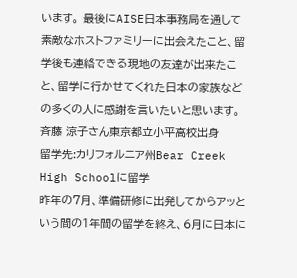います。 最後にAISE日本事務局を通して素敵なホストファミリーに出会えたこと、留学後も連絡できる現地の友達が出来たこと、留学に行かせてくれた日本の家族などの多くの人に感謝を言いたいと思います。
斉藤 涼子さん東京都立小平高校出身
留学先:カリフォルニア州Bear Creek High Schoolに留学
昨年の7月、準備研修に出発してからアッという間の1年間の留学を終え、6月に日本に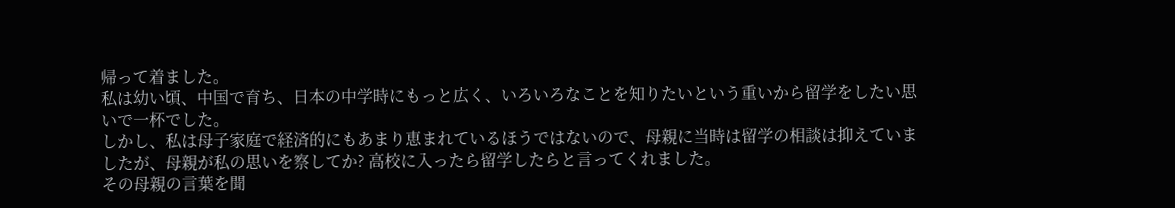帰って着ました。
私は幼い頃、中国で育ち、日本の中学時にもっと広く、いろいろなことを知りたいという重いから留学をしたい思いで一杯でした。
しかし、私は母子家庭で経済的にもあまり恵まれているほうではないので、母親に当時は留学の相談は抑えていましたが、母親が私の思いを察してか? 高校に入ったら留学したらと言ってくれました。
その母親の言葉を聞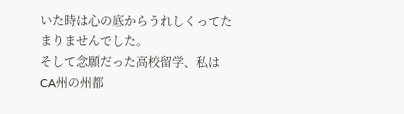いた時は心の底からうれしくってたまりませんでした。
そして念願だった高校留学、私はCA州の州都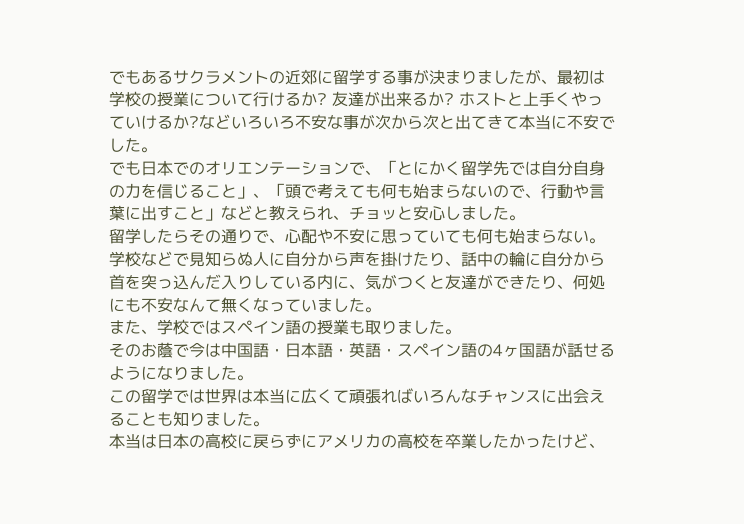でもあるサクラメントの近郊に留学する事が決まりましたが、最初は学校の授業について行けるか? 友達が出来るか? ホストと上手くやっていけるか?などいろいろ不安な事が次から次と出てきて本当に不安でした。
でも日本でのオリエンテーションで、「とにかく留学先では自分自身の力を信じること」、「頭で考えても何も始まらないので、行動や言葉に出すこと」などと教えられ、チョッと安心しました。
留学したらその通りで、心配や不安に思っていても何も始まらない。学校などで見知らぬ人に自分から声を掛けたり、話中の輪に自分から首を突っ込んだ入りしている内に、気がつくと友達ができたり、何処にも不安なんて無くなっていました。
また、学校ではスペイン語の授業も取りました。
そのお蔭で今は中国語・日本語・英語・スペイン語の4ヶ国語が話せるようになりました。
この留学では世界は本当に広くて頑張ればいろんなチャンスに出会えることも知りました。
本当は日本の高校に戻らずにアメリカの高校を卒業したかったけど、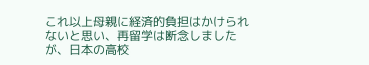これ以上母親に経済的負担はかけられないと思い、再留学は断念しましたが、日本の高校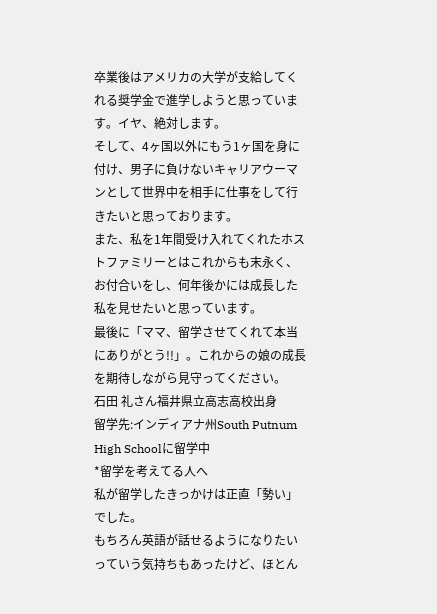卒業後はアメリカの大学が支給してくれる奨学金で進学しようと思っています。イヤ、絶対します。
そして、4ヶ国以外にもう1ヶ国を身に付け、男子に負けないキャリアウーマンとして世界中を相手に仕事をして行きたいと思っております。
また、私を1年間受け入れてくれたホストファミリーとはこれからも末永く、お付合いをし、何年後かには成長した私を見せたいと思っています。
最後に「ママ、留学させてくれて本当にありがとう!!」。これからの娘の成長を期待しながら見守ってください。
石田 礼さん福井県立高志高校出身
留学先:インディアナ州South Putnum High Schoolに留学中
*留学を考えてる人へ
私が留学したきっかけは正直「勢い」でした。
もちろん英語が話せるようになりたいっていう気持ちもあったけど、ほとん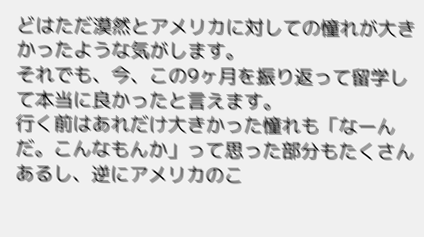どはただ漠然とアメリカに対しての憧れが大きかったような気がします。
それでも、今、この9ヶ月を振り返って留学して本当に良かったと言えます。
行く前はあれだけ大きかった憧れも「なーんだ。こんなもんか」って思った部分もたくさんあるし、逆にアメリカのこ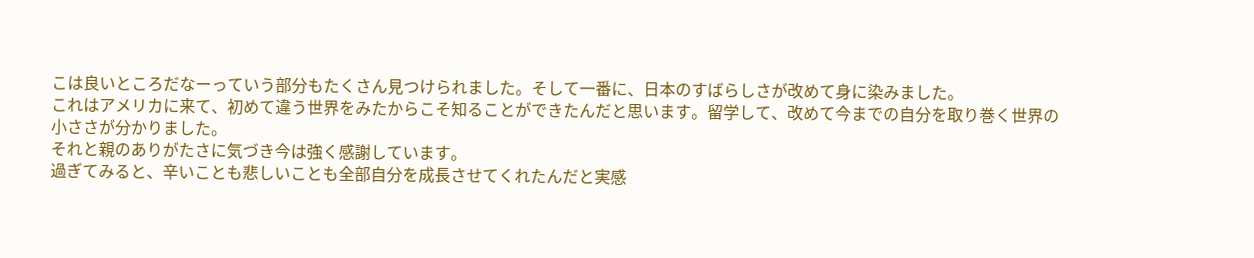こは良いところだなーっていう部分もたくさん見つけられました。そして一番に、日本のすばらしさが改めて身に染みました。
これはアメリカに来て、初めて違う世界をみたからこそ知ることができたんだと思います。留学して、改めて今までの自分を取り巻く世界の小ささが分かりました。
それと親のありがたさに気づき今は強く感謝しています。
過ぎてみると、辛いことも悲しいことも全部自分を成長させてくれたんだと実感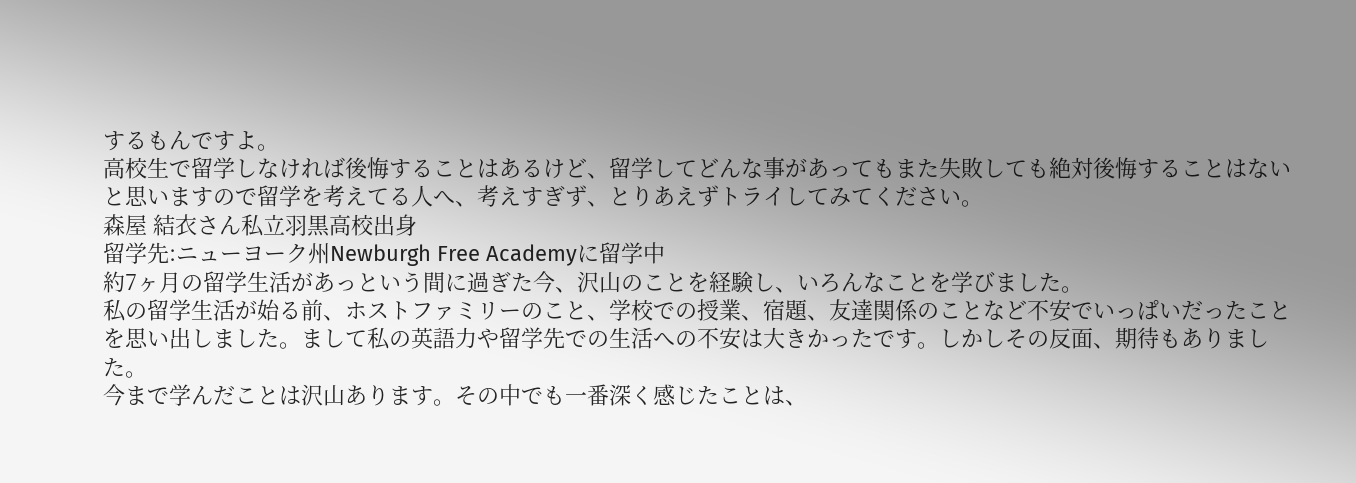するもんですよ。
高校生で留学しなければ後悔することはあるけど、留学してどんな事があってもまた失敗しても絶対後悔することはないと思いますので留学を考えてる人へ、考えすぎず、とりあえずトライしてみてください。
森屋 結衣さん私立羽黒高校出身
留学先:ニューヨーク州Newburgh Free Academyに留学中
約7ヶ月の留学生活があっという間に過ぎた今、沢山のことを経験し、いろんなことを学びました。
私の留学生活が始る前、ホストファミリーのこと、学校での授業、宿題、友達関係のことなど不安でいっぱいだったことを思い出しました。まして私の英語力や留学先での生活への不安は大きかったです。しかしその反面、期待もありました。
今まで学んだことは沢山あります。その中でも一番深く感じたことは、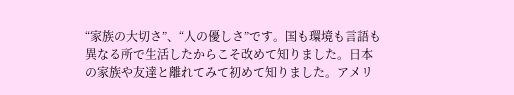“家族の大切さ”、“人の優しさ”です。国も環境も言語も異なる所で生活したからこそ改めて知りました。日本の家族や友達と離れてみて初めて知りました。アメリ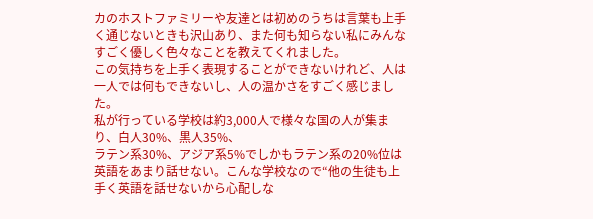カのホストファミリーや友達とは初めのうちは言葉も上手く通じないときも沢山あり、また何も知らない私にみんなすごく優しく色々なことを教えてくれました。
この気持ちを上手く表現することができないけれど、人は一人では何もできないし、人の温かさをすごく感じました。
私が行っている学校は約3,000人で様々な国の人が集まり、白人30%、黒人35%、
ラテン系30%、アジア系5%でしかもラテン系の20%位は英語をあまり話せない。こんな学校なので“他の生徒も上手く英語を話せないから心配しな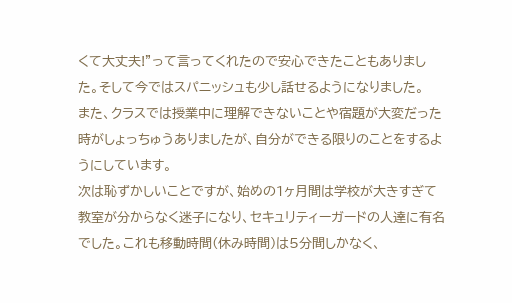くて大丈夫!”って言ってくれたので安心できたこともありました。そして今ではスパニッシュも少し話せるようになりました。
また、クラスでは授業中に理解できないことや宿題が大変だった時がしょっちゅうありましたが、自分ができる限りのことをするようにしています。
次は恥ずかしいことですが、始めの1ヶ月間は学校が大きすぎて教室が分からなく迷子になり、セキュリティーガードの人達に有名でした。これも移動時間(休み時間)は5分間しかなく、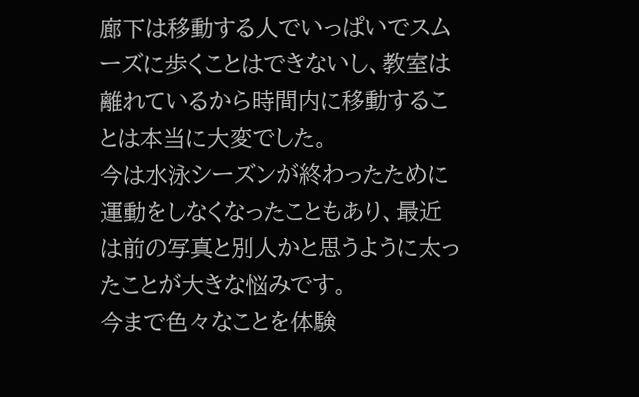廊下は移動する人でいっぱいでスムーズに歩くことはできないし、教室は離れているから時間内に移動することは本当に大変でした。
今は水泳シーズンが終わったために運動をしなくなったこともあり、最近は前の写真と別人かと思うように太ったことが大きな悩みです。
今まで色々なことを体験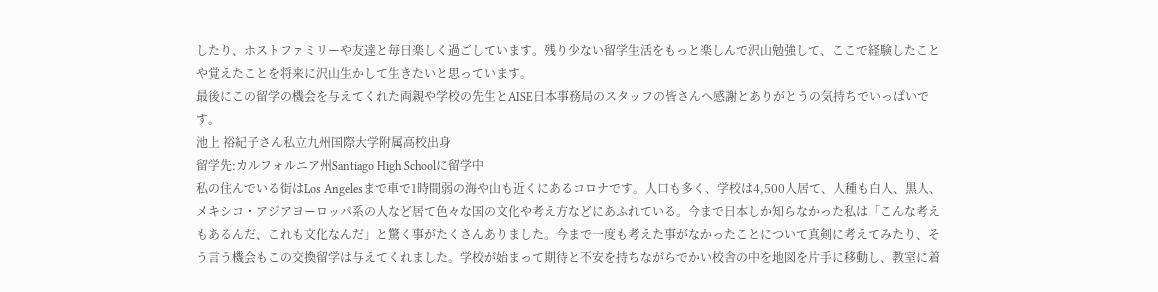したり、ホストファミリーや友達と毎日楽しく過ごしています。残り少ない留学生活をもっと楽しんで沢山勉強して、ここで経験したことや覚えたことを将来に沢山生かして生きたいと思っています。
最後にこの留学の機会を与えてくれた両親や学校の先生とAISE日本事務局のスタッフの皆さんへ感謝とありがとうの気持ちでいっぱいです。
池上 裕紀子さん私立九州国際大学附属高校出身
留学先:カルフォルニア州Santiago High Schoolに留学中
私の住んでいる街はLos Angelesまで車で1時間弱の海や山も近くにあるコロナです。人口も多く、学校は4,500人居て、人種も白人、黒人、メキシコ・アジアヨーロッパ系の人など居て色々な国の文化や考え方などにあふれている。今まで日本しか知らなかった私は「こんな考えもあるんだ、これも文化なんだ」と驚く事がたくさんありました。今まで一度も考えた事がなかったことについて真剣に考えてみたり、そう言う機会もこの交換留学は与えてくれました。学校が始まって期待と不安を持ちながらでかい校舎の中を地図を片手に移動し、教室に着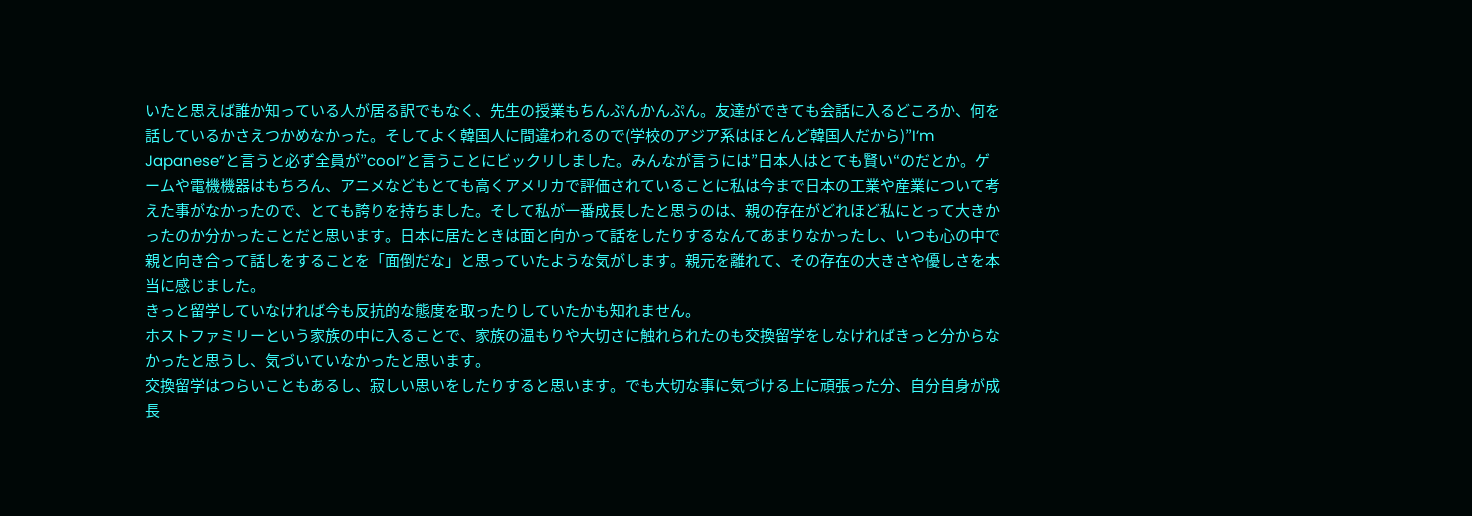いたと思えば誰か知っている人が居る訳でもなく、先生の授業もちんぷんかんぷん。友達ができても会話に入るどころか、何を話しているかさえつかめなかった。そしてよく韓国人に間違われるので(学校のアジア系はほとんど韓国人だから)”I’m Japanese”と言うと必ず全員が”cool”と言うことにビックリしました。みんなが言うには”日本人はとても賢い“のだとか。ゲームや電機機器はもちろん、アニメなどもとても高くアメリカで評価されていることに私は今まで日本の工業や産業について考えた事がなかったので、とても誇りを持ちました。そして私が一番成長したと思うのは、親の存在がどれほど私にとって大きかったのか分かったことだと思います。日本に居たときは面と向かって話をしたりするなんてあまりなかったし、いつも心の中で親と向き合って話しをすることを「面倒だな」と思っていたような気がします。親元を離れて、その存在の大きさや優しさを本当に感じました。
きっと留学していなければ今も反抗的な態度を取ったりしていたかも知れません。
ホストファミリーという家族の中に入ることで、家族の温もりや大切さに触れられたのも交換留学をしなければきっと分からなかったと思うし、気づいていなかったと思います。
交換留学はつらいこともあるし、寂しい思いをしたりすると思います。でも大切な事に気づける上に頑張った分、自分自身が成長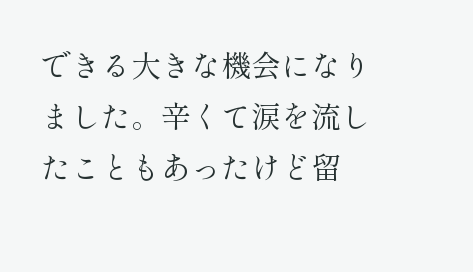できる大きな機会になりました。辛くて涙を流したこともあったけど留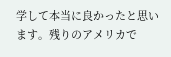学して本当に良かったと思います。残りのアメリカで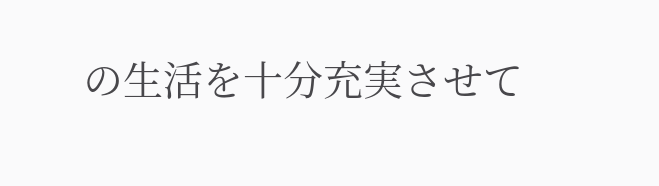の生活を十分充実させて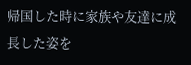帰国した時に家族や友達に成長した姿を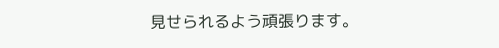見せられるよう頑張ります。